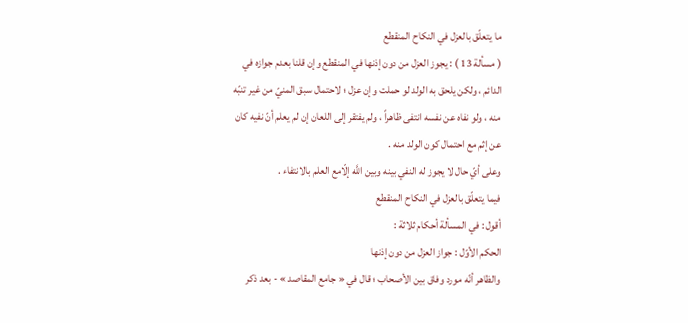ما يتعلّق بالعزل في النكاح المنقطع
( مسألة 13 ) : يجوز العزل من دون إذنها في المنقطع وإن قلنا بعدم جوازه في الدائم ، ولكن يلحق به الولد لو حملت وإن عزل ؛ لاحتمال سبق المنيّ من غير تنبّه منه ، ولو نفاه عن نفسه انتفى ظاهراً ، ولم يفتقر إلى اللعان إن لم يعلم أنّ نفيه كان عن إثم مع احتمال كون الولد منه .
وعلى أيّ حال لا يجوز له النفي بينه وبين اللَّه إلّامع العلم بالانتفاء .
فيما يتعلّق بالعزل في النكاح المنقطع
أقول : في المسألة أحكام ثلاثة :
الحكم الأوّل : جواز العزل من دون إذنها
والظاهر أنّه مورد وفاق بين الأصحاب ؛ قال في « جامع المقاصد » - بعد ذكر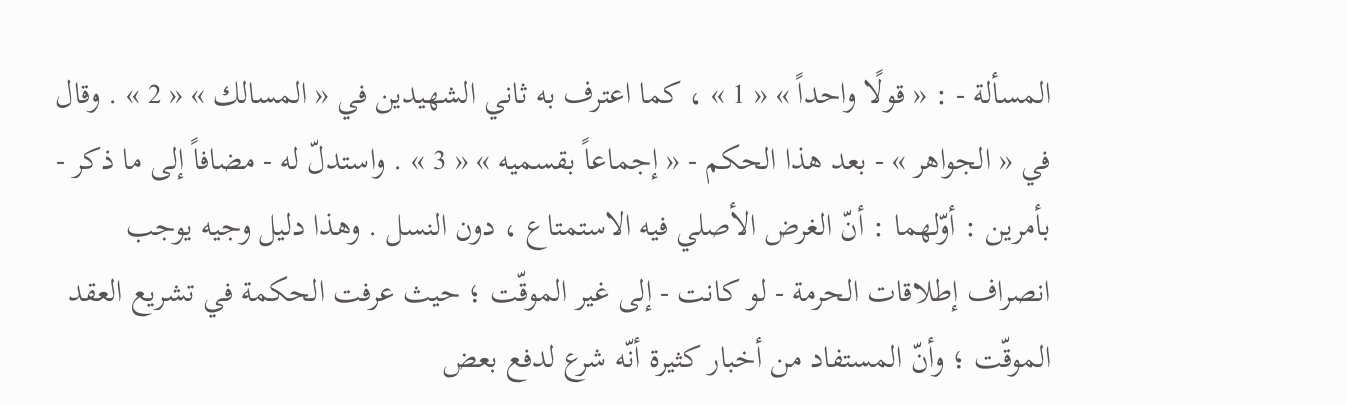المسألة - : « قولًا واحداً » « 1 » ، كما اعترف به ثاني الشهيدين في « المسالك » « 2 » . وقال في « الجواهر » - بعد هذا الحكم - « إجماعاً بقسميه » « 3 » . واستدلّ له - مضافاً إلى ما ذكر - بأمرين : أوّلهما : أنّ الغرض الأصلي فيه الاستمتاع ، دون النسل . وهذا دليل وجيه يوجب انصراف إطلاقات الحرمة - لو كانت - إلى غير الموقّت ؛ حيث عرفت الحكمة في تشريع العقد الموقّت ؛ وأنّ المستفاد من أخبار كثيرة أنّه شرع لدفع بعض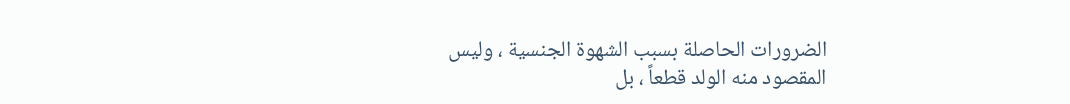الضرورات الحاصلة بسبب الشهوة الجنسية ، وليس المقصود منه الولد قطعاً ، بل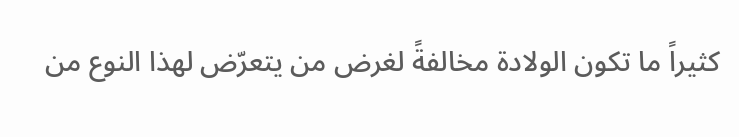كثيراً ما تكون الولادة مخالفةً لغرض من يتعرّض لهذا النوع من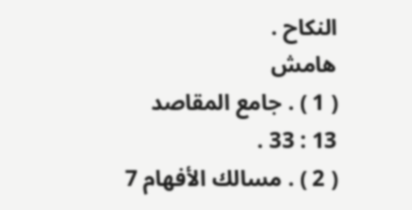النكاح .
هامش
( 1 ) . جامع المقاصد 13 : 33 .
( 2 ) . مسالك الأفهام 7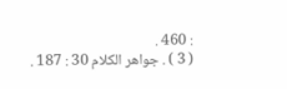: 460 .
( 3 ) . جواهر الكلام 30 : 187 .